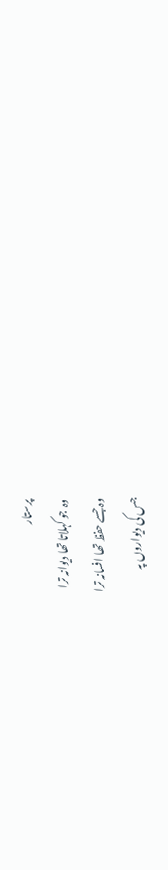پرستار
وہ جو کہلاتا تھا دیوانہ ترا
وہ جسے حفظ تھا افسانہ ترا
جس کی دیواروں پہ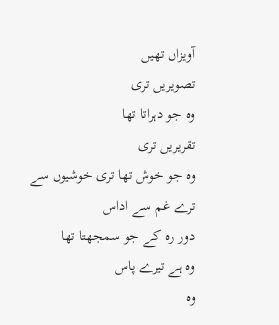آویزاں تھیں
تصویریں تری
وہ جو دہراتا تھا
تقریریں تری
وہ جو خوش تھا تری خوشیوں سے
ترے غم سے اداس
دور رہ کے جو سمجھتا تھا
وہ ہے تیرے پاس
وہ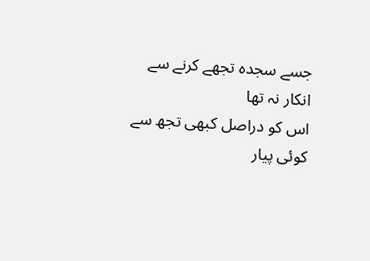جسے سجدہ تجھے کرنے سے
انکار نہ تھا
اس کو دراصل کبھی تجھ سے
کوئی پیار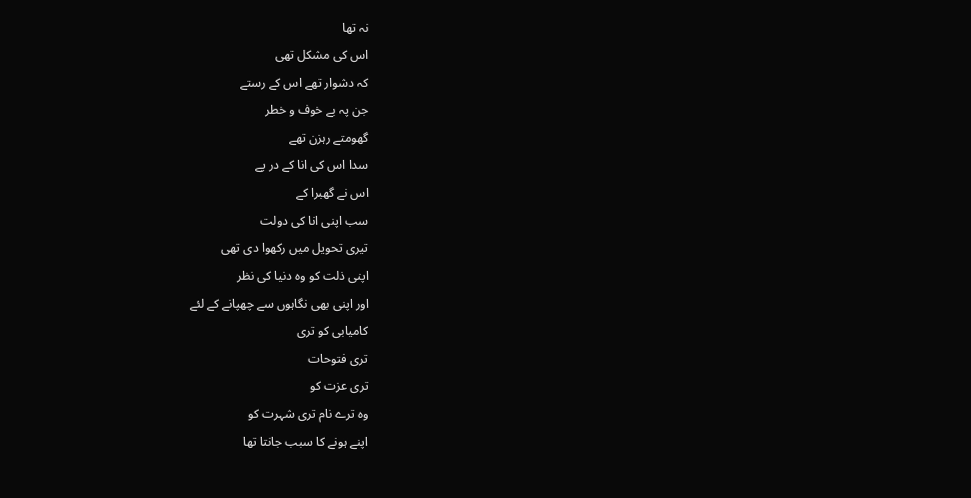نہ تھا
اس کی مشکل تھی
کہ دشوار تھے اس کے رستے
جن پہ بے خوف و خطر
گھومتے رہزن تھے
سدا اس کی انا کے در پے
اس نے گھبرا کے
سب اپنی انا کی دولت
تیری تحویل میں رکھوا دی تھی
اپنی ذلت کو وہ دنیا کی نظر
اور اپنی بھی نگاہوں سے چھپانے کے لئے
کامیابی کو تری
تری فتوحات
تری عزت کو
وہ ترے نام تری شہرت کو
اپنے ہونے کا سبب جانتا تھا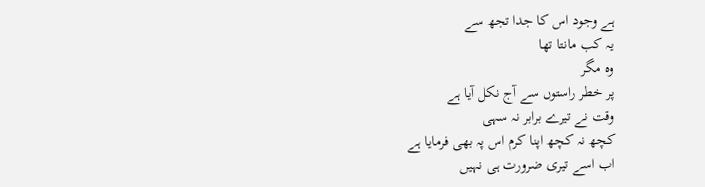ہے وجود اس کا جدا تجھ سے
یہ کب مانتا تھا
وہ مگر
پر خطر راستوں سے آج نکل آیا ہے
وقت نے تیرے برابر نہ سہی
کچھ نہ کچھ اپنا کرم اس پہ بھی فرمایا ہے
اب اسے تیری ضرورت ہی نہیں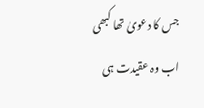جس کا دعویٰ تھا کبھی
اب وہ عقیدت ہی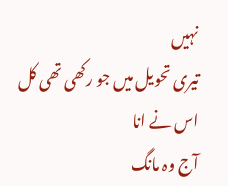نہیں
تیری تحویل میں جو رکھی تھی کل
اس نے انا
آج وہ مانگ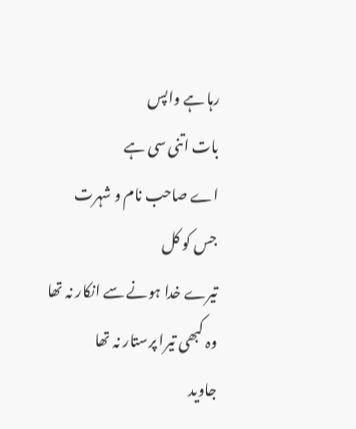رہا ہے واپس
بات اتنی سی ہے
اے صاحب نام و شہرت
جس کو کل
تیرے خدا ہونے سے انکار نہ تھا
وہ کبھی تیرا پرستار نہ تھا
جاوید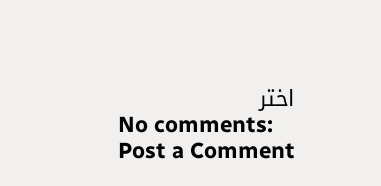اختر
No comments:
Post a Comment